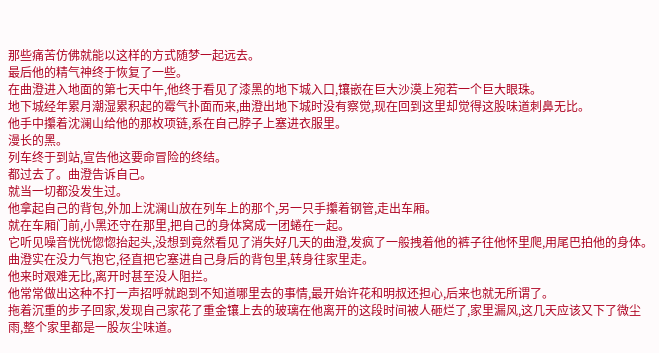那些痛苦仿佛就能以这样的方式随梦一起远去。
最后他的精气神终于恢复了一些。
在曲澄进入地面的第七天中午,他终于看见了漆黑的地下城入口,镶嵌在巨大沙漠上宛若一个巨大眼珠。
地下城经年累月潮湿累积起的霉气扑面而来,曲澄出地下城时没有察觉,现在回到这里却觉得这股味道刺鼻无比。
他手中攥着沈澜山给他的那枚项链,系在自己脖子上塞进衣服里。
漫长的黑。
列车终于到站,宣告他这要命冒险的终结。
都过去了。曲澄告诉自己。
就当一切都没发生过。
他拿起自己的背包,外加上沈澜山放在列车上的那个,另一只手攥着钢管,走出车厢。
就在车厢门前,小黑还守在那里,把自己的身体窝成一团蜷在一起。
它听见噪音恍恍惚惚抬起头,没想到竟然看见了消失好几天的曲澄,发疯了一般拽着他的裤子往他怀里爬,用尾巴拍他的身体。
曲澄实在没力气抱它,径直把它塞进自己身后的背包里,转身往家里走。
他来时艰难无比,离开时甚至没人阻拦。
他常常做出这种不打一声招呼就跑到不知道哪里去的事情,最开始许花和明叔还担心,后来也就无所谓了。
拖着沉重的步子回家,发现自己家花了重金镶上去的玻璃在他离开的这段时间被人砸烂了,家里漏风,这几天应该又下了微尘雨,整个家里都是一股灰尘味道。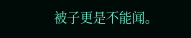被子更是不能闻。